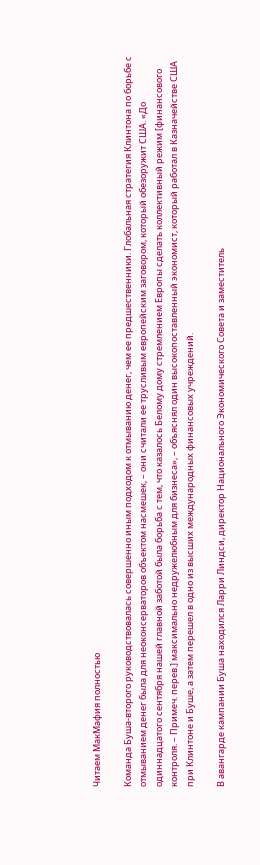Читаем МакМафия полностью

Команда Буша-второго руководствовалась совершенно иным подходом к отмыванию денег, чем ее предшественники. Глобальная стратегия Клинтона по борьбе с отмыванием денег была для неоконсерваторов объектом насмешек, – они считали ее трусливым европейским заговором, который обезоружит США. «До одиннадцатого сентября нашей главной заботой была борьба с тем, что казалось Белому дому стремлением Европы сделать коллективный режим [финансового контроля. – Примеч. перев.] максимально недружелюбным для бизнеса», – объяснял один высокопоставленный экономист, который работал в Казначействе США при Клинтоне и Буше, а затем перешел в одно из высших международных финансовых учреждений.

В авангарде кампании Буша находился Ларри Линдси, директор Национального Экономического Совета и заместитель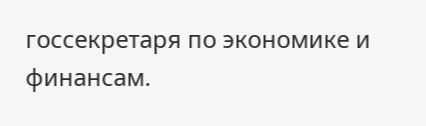госсекретаря по экономике и финансам.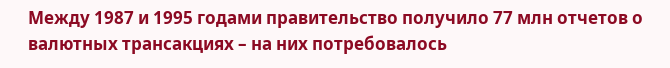Между 1987 и 1995 годами правительство получило 77 млн отчетов о валютных трансакциях – на них потребовалось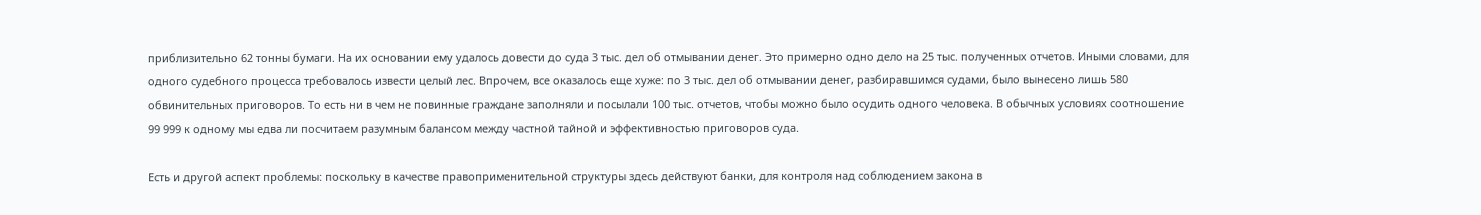приблизительно 62 тонны бумаги. На их основании ему удалось довести до суда 3 тыс. дел об отмывании денег. Это примерно одно дело на 25 тыс. полученных отчетов. Иными словами, для одного судебного процесса требовалось извести целый лес. Впрочем, все оказалось еще хуже: по 3 тыс. дел об отмывании денег, разбиравшимся судами, было вынесено лишь 580 обвинительных приговоров. То есть ни в чем не повинные граждане заполняли и посылали 100 тыс. отчетов, чтобы можно было осудить одного человека. В обычных условиях соотношение 99 999 к одному мы едва ли посчитаем разумным балансом между частной тайной и эффективностью приговоров суда.

Есть и другой аспект проблемы: поскольку в качестве правоприменительной структуры здесь действуют банки, для контроля над соблюдением закона в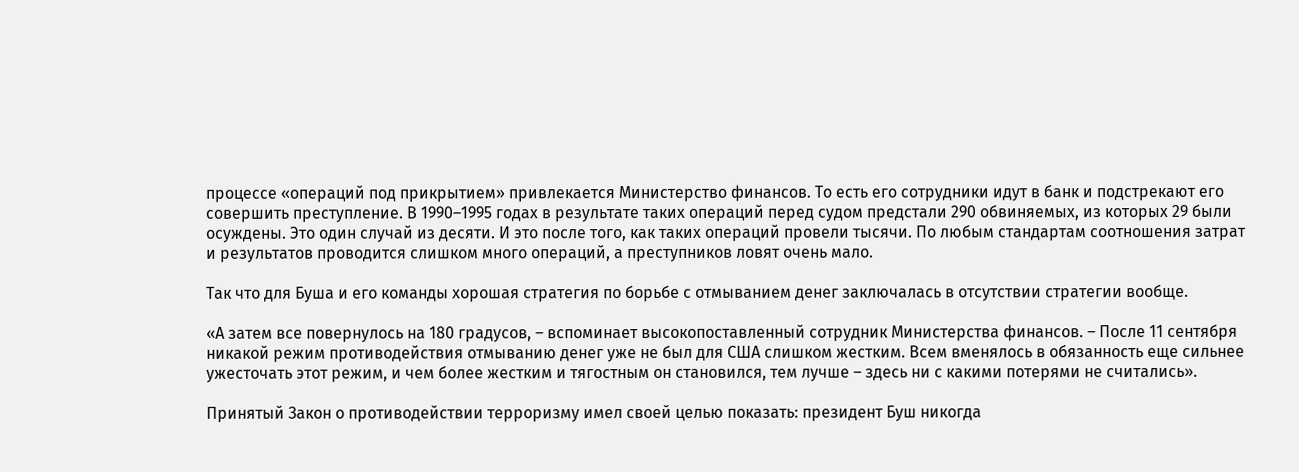процессе «операций под прикрытием» привлекается Министерство финансов. То есть его сотрудники идут в банк и подстрекают его совершить преступление. В 1990–1995 годах в результате таких операций перед судом предстали 290 обвиняемых, из которых 29 были осуждены. Это один случай из десяти. И это после того, как таких операций провели тысячи. По любым стандартам соотношения затрат и результатов проводится слишком много операций, а преступников ловят очень мало.

Так что для Буша и его команды хорошая стратегия по борьбе с отмыванием денег заключалась в отсутствии стратегии вообще.

«А затем все повернулось на 180 градусов, – вспоминает высокопоставленный сотрудник Министерства финансов. – После 11 сентября никакой режим противодействия отмыванию денег уже не был для США слишком жестким. Всем вменялось в обязанность еще сильнее ужесточать этот режим, и чем более жестким и тягостным он становился, тем лучше – здесь ни с какими потерями не считались».

Принятый Закон о противодействии терроризму имел своей целью показать: президент Буш никогда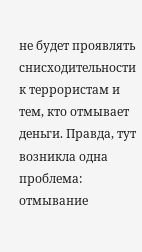не будет проявлять снисходительности к террористам и тем, кто отмывает деньги. Правда, тут возникла одна проблема: отмывание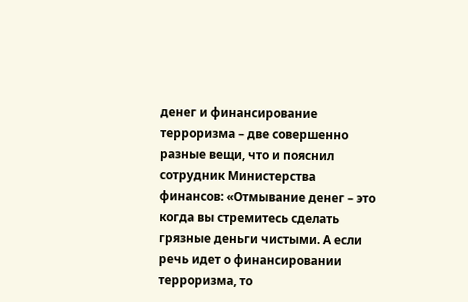денег и финансирование терроризма – две совершенно разные вещи, что и пояснил сотрудник Министерства финансов: «Отмывание денег – это когда вы стремитесь сделать грязные деньги чистыми. А если речь идет о финансировании терроризма, то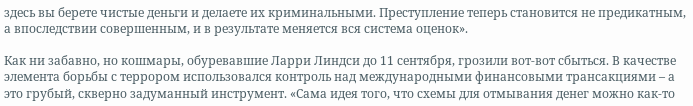здесь вы берете чистые деньги и делаете их криминальными. Преступление теперь становится не предикатным, а впоследствии совершенным, и в результате меняется вся система оценок».

Как ни забавно, но кошмары, обуревавшие Ларри Линдси до 11 сентября, грозили вот-вот сбыться. В качестве элемента борьбы с террором использовался контроль над международными финансовыми трансакциями – а это грубый, скверно задуманный инструмент. «Сама идея того, что схемы для отмывания денег можно как-то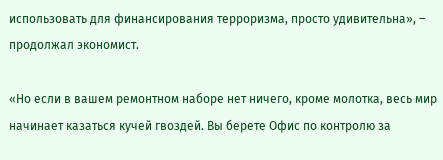использовать для финансирования терроризма, просто удивительна», – продолжал экономист.

«Но если в вашем ремонтном наборе нет ничего, кроме молотка, весь мир начинает казаться кучей гвоздей. Вы берете Офис по контролю за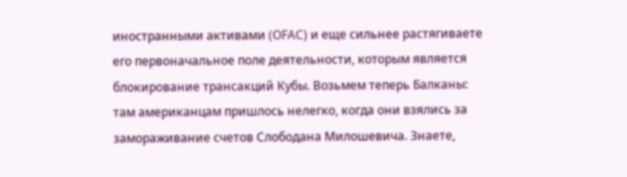иностранными активами (OFAC) и еще сильнее растягиваете его первоначальное поле деятельности, которым является блокирование трансакций Кубы. Возьмем теперь Балканы: там американцам пришлось нелегко, когда они взялись за замораживание счетов Слободана Милошевича. Знаете,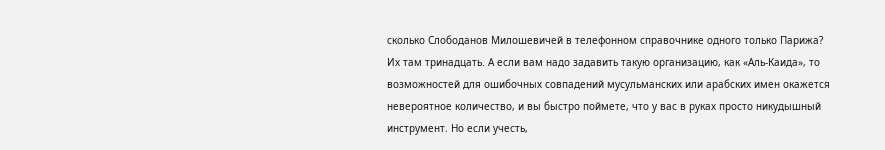сколько Слободанов Милошевичей в телефонном справочнике одного только Парижа? Их там тринадцать. А если вам надо задавить такую организацию, как «Аль-Каида», то возможностей для ошибочных совпадений мусульманских или арабских имен окажется невероятное количество, и вы быстро поймете, что у вас в руках просто никудышный инструмент. Но если учесть,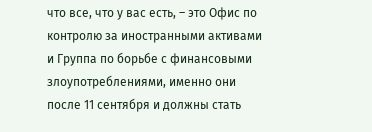что все, что у вас есть, – это Офис по контролю за иностранными активами и Группа по борьбе с финансовыми злоупотреблениями, именно они после 11 сентября и должны стать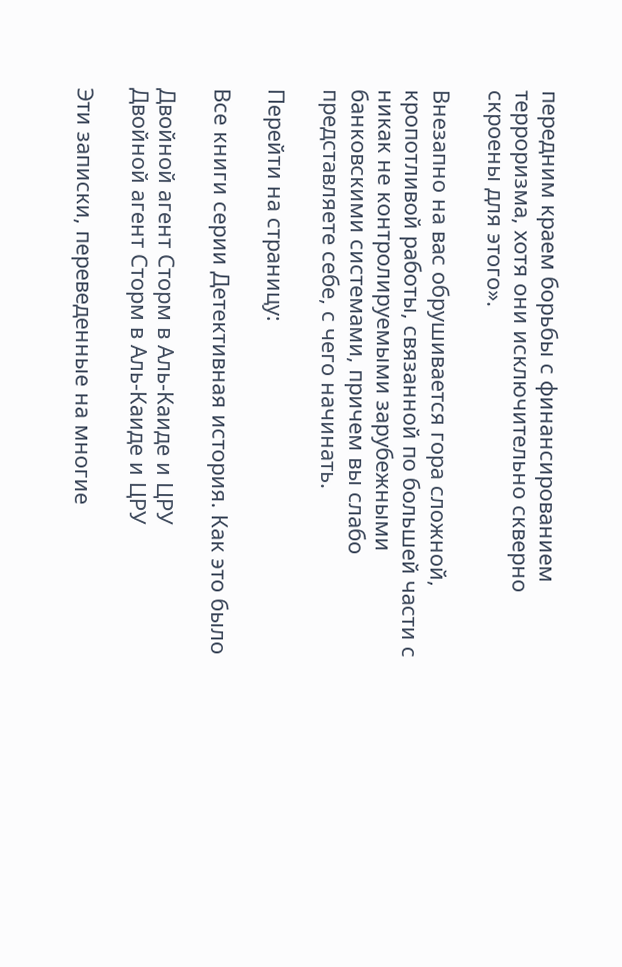передним краем борьбы с финансированием терроризма, хотя они исключительно скверно скроены для этого».

Внезапно на вас обрушивается гора сложной, кропотливой работы, связанной по большей части с никак не контролируемыми зарубежными банковскими системами, причем вы слабо представляете себе, с чего начинать.

Перейти на страницу:

Все книги серии Детективная история. Как это было

Двойной агент Сторм в Аль-Каиде и ЦРУ
Двойной агент Сторм в Аль-Каиде и ЦРУ

Эти записки, переведенные на многие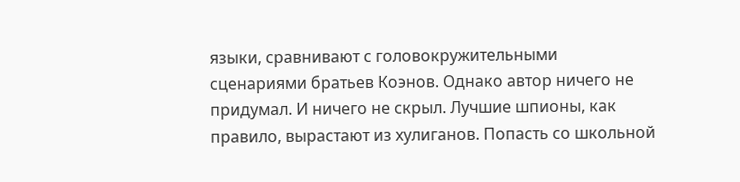языки, сравнивают с головокружительными сценариями братьев Коэнов. Однако автор ничего не придумал. И ничего не скрыл. Лучшие шпионы, как правило, вырастают из хулиганов. Попасть со школьной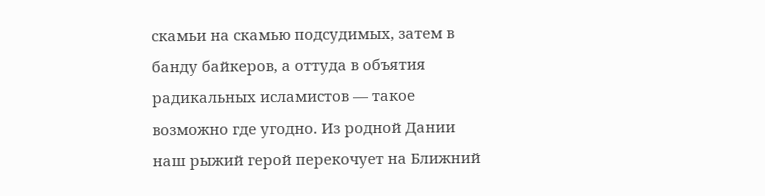скамьи на скамью подсудимых, затем в банду байкеров, а оттуда в объятия радикальных исламистов — такое возможно где угодно. Из родной Дании наш рыжий герой перекочует на Ближний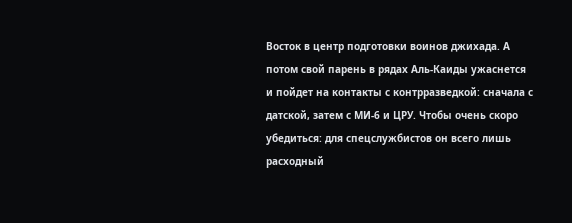Восток в центр подготовки воинов джихада. А потом свой парень в рядах Аль-Каиды ужаснется и пойдет на контакты с контрразведкой: сначала с датской, затем с МИ-6 и ЦРУ. Чтобы очень скоро убедиться: для спецслужбистов он всего лишь расходный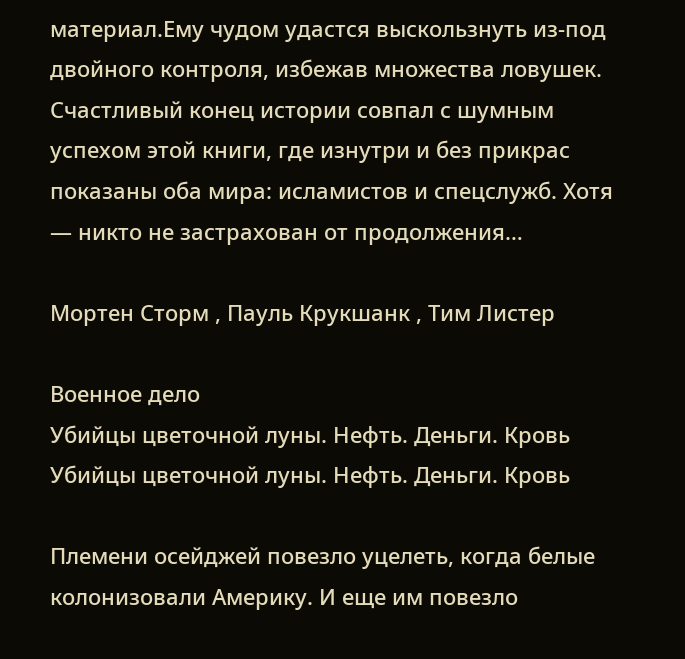материал.Ему чудом удастся выскользнуть из-под двойного контроля, избежав множества ловушек. Счастливый конец истории совпал с шумным успехом этой книги, где изнутри и без прикрас показаны оба мира: исламистов и спецслужб. Хотя — никто не застрахован от продолжения…

Мортен Сторм , Пауль Крукшанк , Тим Листер

Военное дело
Убийцы цветочной луны. Нефть. Деньги. Кровь
Убийцы цветочной луны. Нефть. Деньги. Кровь

Племени осейджей повезло уцелеть, когда белые колонизовали Америку. И еще им повезло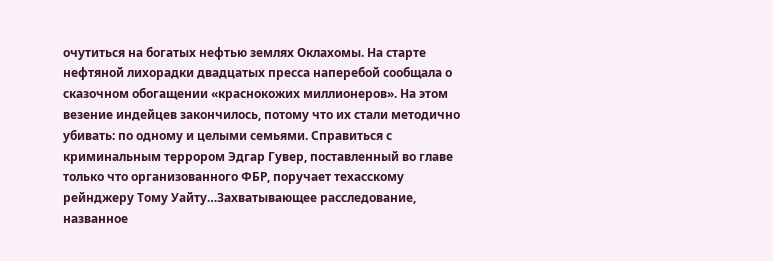очутиться на богатых нефтью землях Оклахомы. На старте нефтяной лихорадки двадцатых пресса наперебой сообщала о сказочном обогащении «краснокожих миллионеров». На этом везение индейцев закончилось, потому что их стали методично убивать: по одному и целыми семьями. Справиться с криминальным террором Эдгар Гувер, поставленный во главе только что организованного ФБР, поручает техасскому рейнджеру Тому Уайту…Захватывающее расследование, названное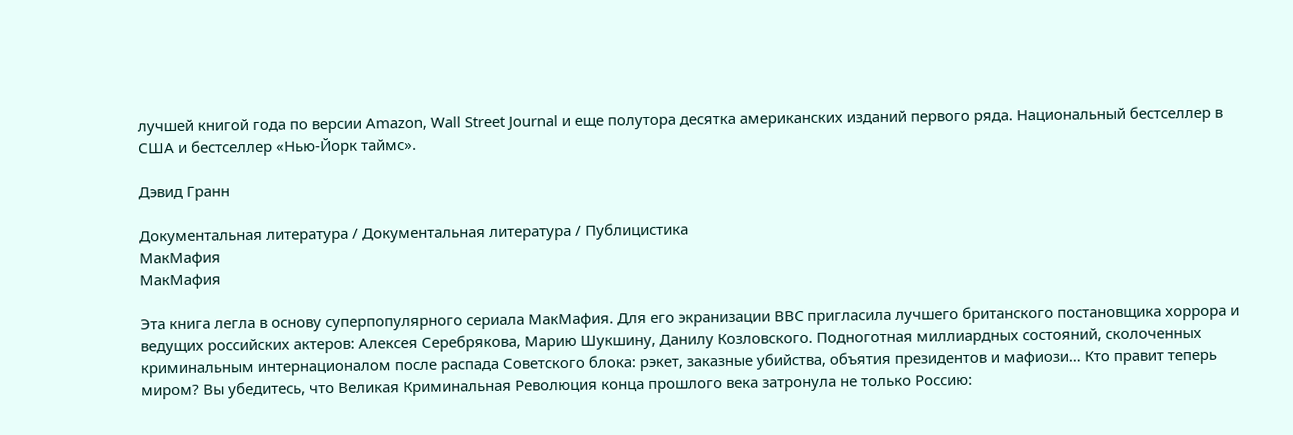лучшей книгой года по версии Amazon, Wall Street Journal и еще полутора десятка американских изданий первого ряда. Национальный бестселлер в США и бестселлер «Нью-Йорк таймс».

Дэвид Гранн

Документальная литература / Документальная литература / Публицистика
МакМафия
МакМафия

Эта книга легла в основу суперпопулярного сериала МакМафия. Для его экранизации BBC пригласила лучшего британского постановщика хоррора и ведущих российских актеров: Алексея Серебрякова, Марию Шукшину, Данилу Козловского. Подноготная миллиардных состояний, сколоченных криминальным интернационалом после распада Советского блока: рэкет, заказные убийства, объятия президентов и мафиози… Кто правит теперь миром? Вы убедитесь, что Великая Криминальная Революция конца прошлого века затронула не только Россию: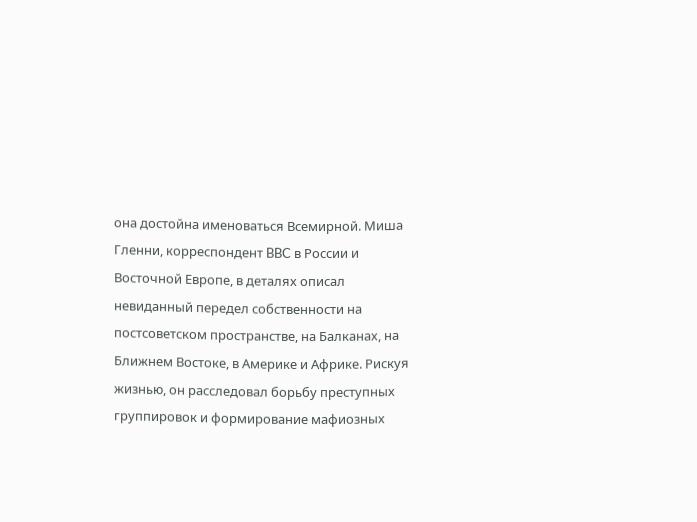она достойна именоваться Всемирной. Миша Гленни, корреспондент BBC в России и Восточной Европе, в деталях описал невиданный передел собственности на постсоветском пространстве, на Балканах, на Ближнем Востоке, в Америке и Африке. Рискуя жизнью, он расследовал борьбу преступных группировок и формирование мафиозных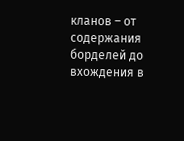кланов – от содержания борделей до вхождения в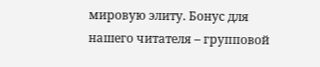мировую элиту. Бонус для нашего читателя – групповой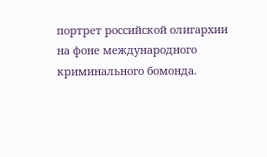портрет российской олигархии на фоне международного криминального бомонда.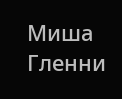Миша Гленни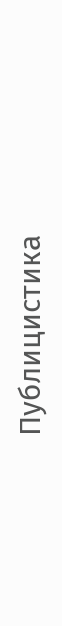Публицистика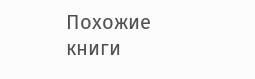Похожие книги